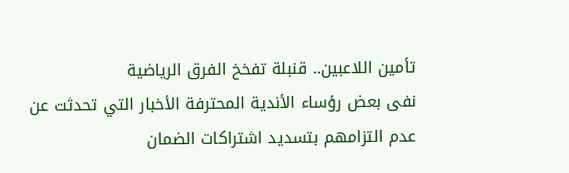تأمين اللاعبين.. قنبلة تفخخ الفرق الرياضية
نفى بعض رؤساء الأندية المحترفة الأخبار التي تحدثت عن عدم التزامهم بتسديد اشتراكات الضمان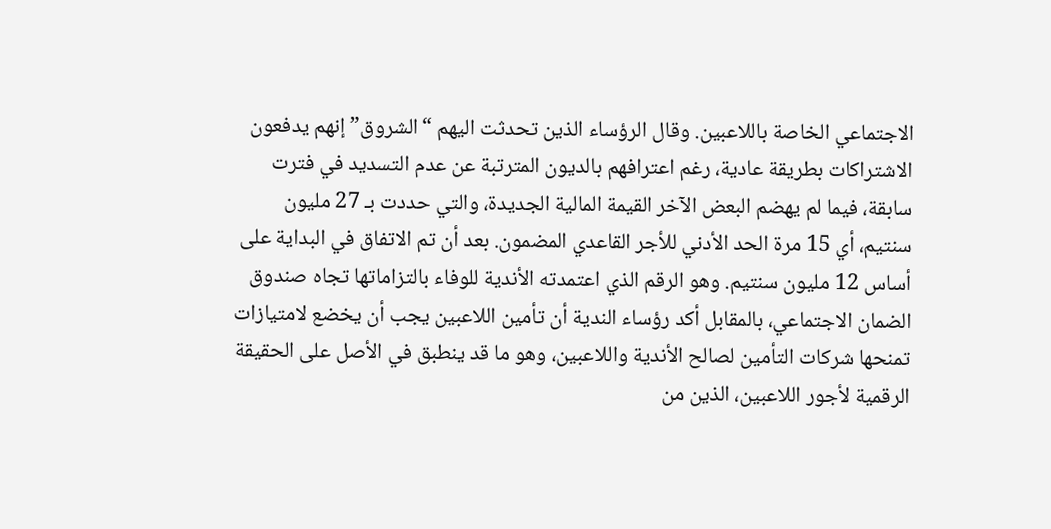الاجتماعي الخاصة باللاعبين. وقال الرؤساء الذين تحدثت اليهم “الشروق” إنهم يدفعون الاشتراكات بطريقة عادية، رغم اعترافهم بالديون المترتبة عن عدم التسديد في فترت سابقة، فيما لم يهضم البعض الآخر القيمة المالية الجديدة، والتي حددت بـ 27 مليون سنتيم، أي 15 مرة الحد الأدني للأجر القاعدي المضمون. بعد أن تم الاتفاق في البداية على أساس 12 مليون سنتيم. وهو الرقم الذي اعتمدته الأندية للوفاء بالتزاماتها تجاه صندوق الضمان الاجتماعي، بالمقابل أكد رؤساء الندية أن تأمين اللاعبين يجب أن يخضع لامتيازات تمنحها شركات التأمين لصالح الأندية واللاعبين، وهو ما قد ينطبق في الأصل على الحقيقة الرقمية لأجور اللاعبين، الذين من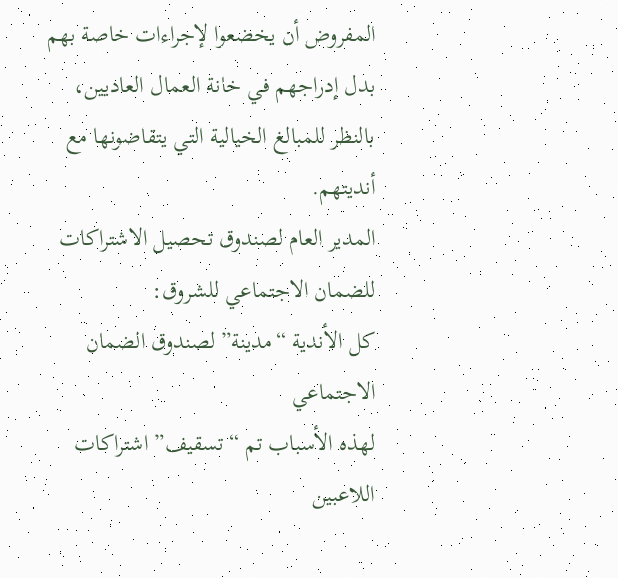المفروض أن يخضعوا لإجراءات خاصة بهم بدل إدراجهم في خانة العمال العاديين، بالنظر للمبالغ الخيالية التي يتقاضونها مع أنديتهم.
المدير العام لصندوق تحصيل الاشتراكات للضمان الاجتماعي للشروق:
كل الأندية “مدينة” لصندوق الضمان الاجتماعي
لهذه الأسباب تم “تسقيف” اشتراكات اللاعبين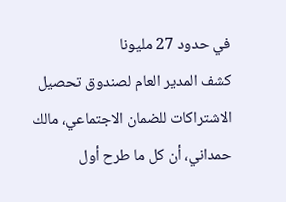في حدود 27 مليونا
كشف المدير العام لصندوق تحصيل الاشتراكات للضمان الاجتماعي، مالك حمداني، أن كل ما طرح أول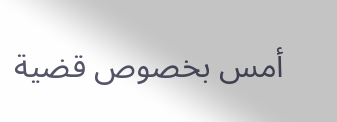أمس بخصوص قضية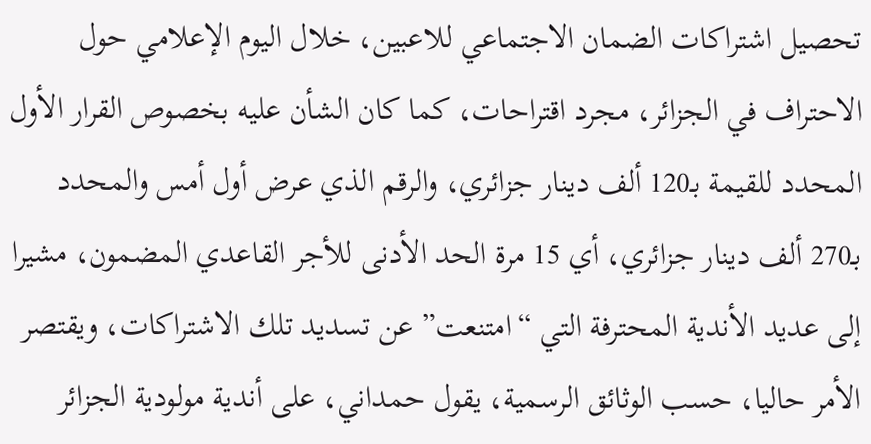تحصيل اشتراكات الضمان الاجتماعي للاعبين، خلال اليوم الإعلامي حول الاحتراف في الجزائر، مجرد اقتراحات، كما كان الشأن عليه بخصوص القرار الأول المحدد للقيمة بـ120 ألف دينار جزائري، والرقم الذي عرض أول أمس والمحدد بـ270 ألف دينار جزائري، أي 15 مرة الحد الأدنى للأجر القاعدي المضمون، مشيرا إلى عديد الأندية المحترفة التي “امتنعت” عن تسديد تلك الاشتراكات، ويقتصر الأمر حاليا، حسب الوثائق الرسمية، يقول حمداني، على أندية مولودية الجزائر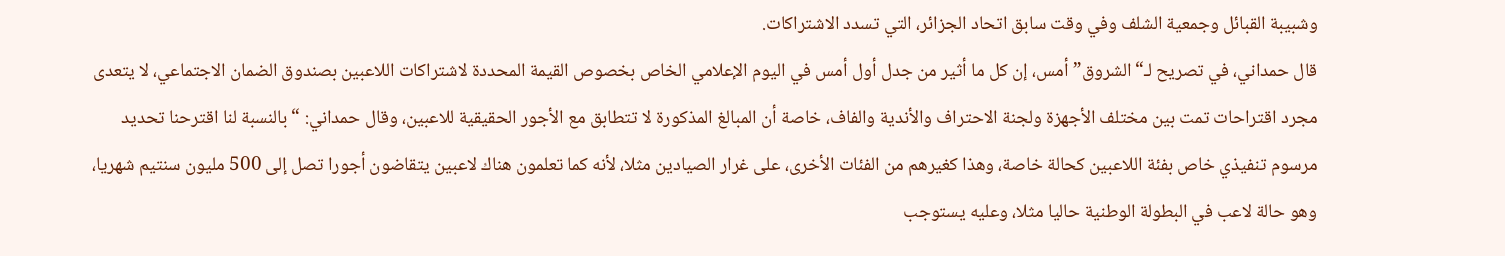وشبيبة القبائل وجمعية الشلف وفي وقت سابق اتحاد الجزائر، التي تسدد الاشتراكات.
قال حمداني، في تصريح لـ“الشروق” أمس، إن كل ما أثير من جدل أول أمس في اليوم الإعلامي الخاص بخصوص القيمة المحددة لاشتراكات اللاعبين بصندوق الضمان الاجتماعي، لا يتعدى مجرد اقتراحات تمت بين مختلف الأجهزة ولجنة الاحتراف والأندية والفاف، خاصة أن المبالغ المذكورة لا تتطابق مع الأجور الحقيقية للاعبين، وقال حمداني: “بالنسبة لنا اقترحنا تحديد مرسوم تنفيذي خاص بفئة اللاعبين كحالة خاصة، وهذا كغيرهم من الفئات الأخرى، على غرار الصيادين مثلا، لأنه كما تعلمون هناك لاعبين يتقاضون أجورا تصل إلى 500 مليون سنتيم شهريا، وهو حالة لاعب في البطولة الوطنية حاليا مثلا، وعليه يستوجب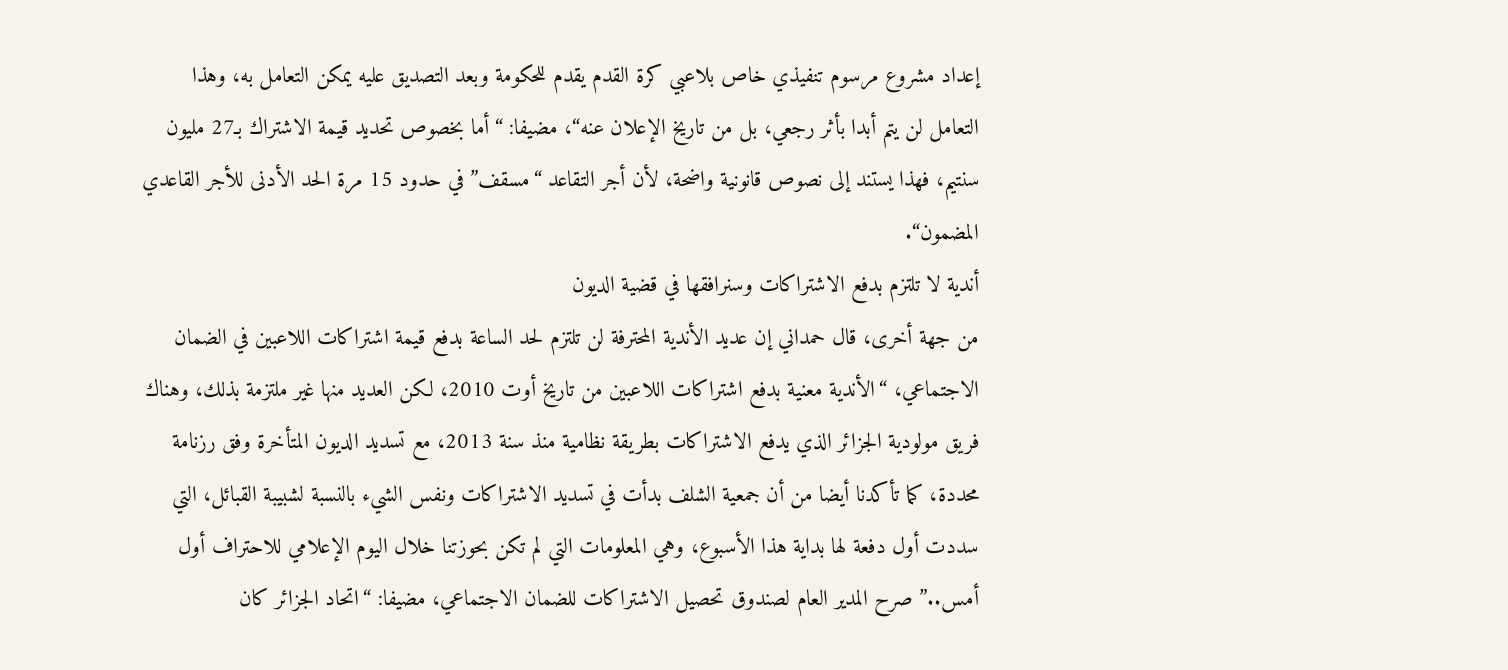إعداد مشروع مرسوم تنفيذي خاص بلاعبي كرة القدم يقدم للحكومة وبعد التصديق عليه يمكن التعامل به، وهذا التعامل لن يتم أبدا بأثر رجعي، بل من تاريخ الإعلان عنه“، مضيفا: “أما بخصوص تحديد قيمة الاشتراك بـ27 مليون سنتيم، فهذا يستند إلى نصوص قانونية واضحة، لأن أجر التقاعد “مسقف” في حدود 15 مرة الحد الأدنى للأجر القاعدي المضمون“.
أندية لا تلتزم بدفع الاشتراكات وسنرافقها في قضية الديون
من جهة أخرى، قال حمداني إن عديد الأندية المحترفة لن تلتزم لحد الساعة بدفع قيمة اشتراكات اللاعبين في الضمان الاجتماعي، “الأندية معنية بدفع اشتراكات اللاعبين من تاريخ أوت 2010، لكن العديد منها غير ملتزمة بذلك، وهناك فريق مولودية الجزائر الذي يدفع الاشتراكات بطريقة نظامية منذ سنة 2013، مع تسديد الديون المتأخرة وفق رزنامة محددة، كما تأكدنا أيضا من أن جمعية الشلف بدأت في تسديد الاشتراكات ونفس الشيء بالنسبة لشبيبة القبائل، التي سددت أول دفعة لها بداية هذا الأسبوع، وهي المعلومات التي لم تكن بحوزتنا خلال اليوم الإعلامي للاحتراف أول أمس..” صرح المدير العام لصندوق تحصيل الاشتراكات للضمان الاجتماعي، مضيفا: “اتحاد الجزائر كان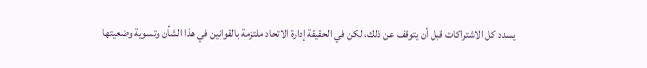يسدد كل الاشتراكات قبل أن يتوقف عن ذلك، لكن في الحقيقة إدارة الاتحاد ملتزمة بالقوانين في هذا الشأن وتسوية وضعيتها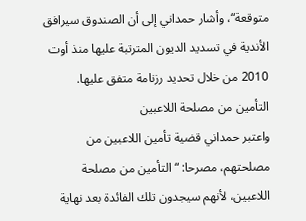متوقعة“، وأشار حمداني إلى أن الصندوق سيرافق الأندية في تسديد الديون المترتبة عليها منذ أوت 2010 من خلال تحديد رزنامة متفق عليها.
التأمين من مصلحة اللاعبين
واعتبر حمداني قضية تأمين اللاعبين من مصلحتهم، مصرحا: “التأمين من مصلحة اللاعبين، لأنهم سيجدون تلك الفائدة بعد نهاية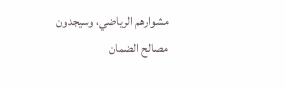مشوارهم الرياضي، وسيجدون مصالح الضمان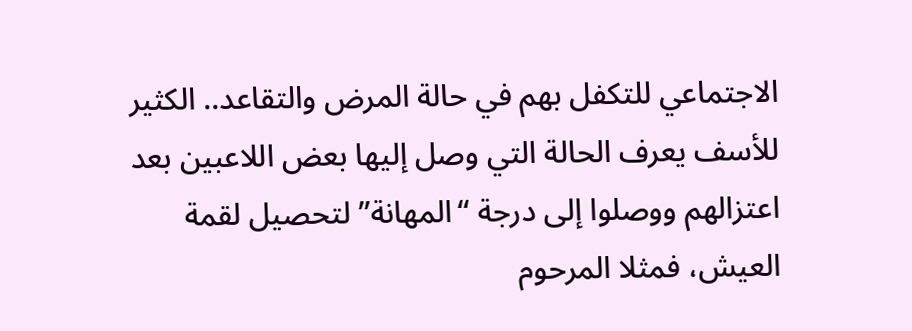الاجتماعي للتكفل بهم في حالة المرض والتقاعد.. الكثير للأسف يعرف الحالة التي وصل إليها بعض اللاعبين بعد اعتزالهم ووصلوا إلى درجة “المهانة” لتحصيل لقمة العيش، فمثلا المرحوم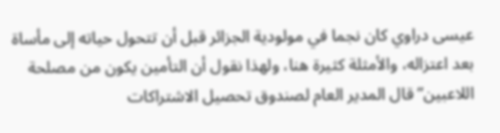عيسى دراوي كان نجما في مولودية الجزائر قبل أن تتحول حياته إلى مأساة بعد اعتزاله، والأمثلة كثيرة هنا، ولهذا نقول أن التأمين يكون من مصلحة اللاعبين” قال المدير العام لصندوق تحصيل الاشتراكات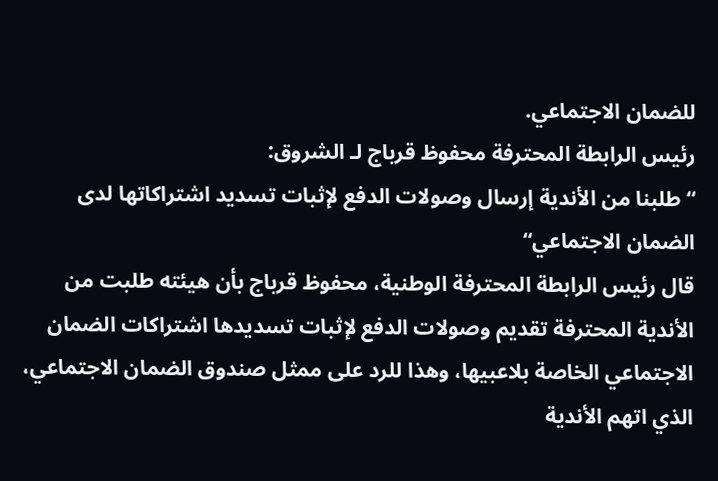للضمان الاجتماعي.
رئيس الرابطة المحترفة محفوظ قرباج لـ الشروق:
“طلبنا من الأندية إرسال وصولات الدفع لإثبات تسديد اشتراكاتها لدى الضمان الاجتماعي“
قال رئيس الرابطة المحترفة الوطنية، محفوظ قرباج بأن هيئته طلبت من الأندية المحترفة تقديم وصولات الدفع لإثبات تسديدها اشتراكات الضمان الاجتماعي الخاصة بلاعبيها، وهذا للرد على ممثل صندوق الضمان الاجتماعي، الذي اتهم الأندية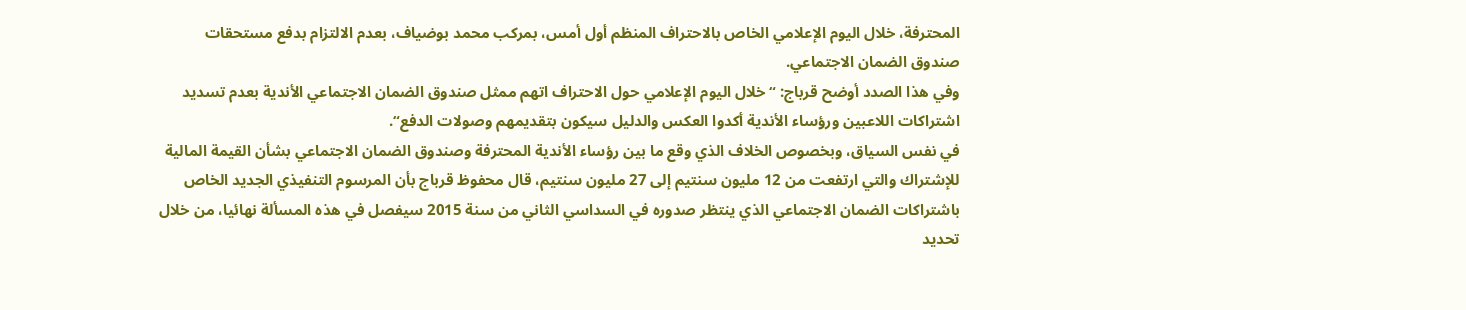المحترفة، خلال اليوم الإعلامي الخاص بالاحتراف المنظم أول أمس، بمركب محمد بوضياف، بعدم الالتزام بدفع مستحقات صندوق الضمان الاجتماعي.
وفي هذا الصدد أوضح قرباج: “خلال اليوم الإعلامي حول الاحتراف اتهم ممثل صندوق الضمان الاجتماعي الأندية بعدم تسديد اشتراكات اللاعبين ورؤساء الأندية أكدوا العكس والدليل سيكون بتقديمهم وصولات الدفع“.
في نفس السياق، وبخصوص الخلاف الذي وقع ما بين رؤساء الأندية المحترفة وصندوق الضمان الاجتماعي بشأن القيمة المالية للإشتراك والتي ارتفعت من 12 مليون سنتيم إلى 27 مليون سنتيم، قال محفوظ قرباج بأن المرسوم التنفيذي الجديد الخاص باشتراكات الضمان الاجتماعي الذي ينتظر صدوره في السداسي الثاني من سنة 2015 سيفصل في هذه المسألة نهائيا، من خلال تحديد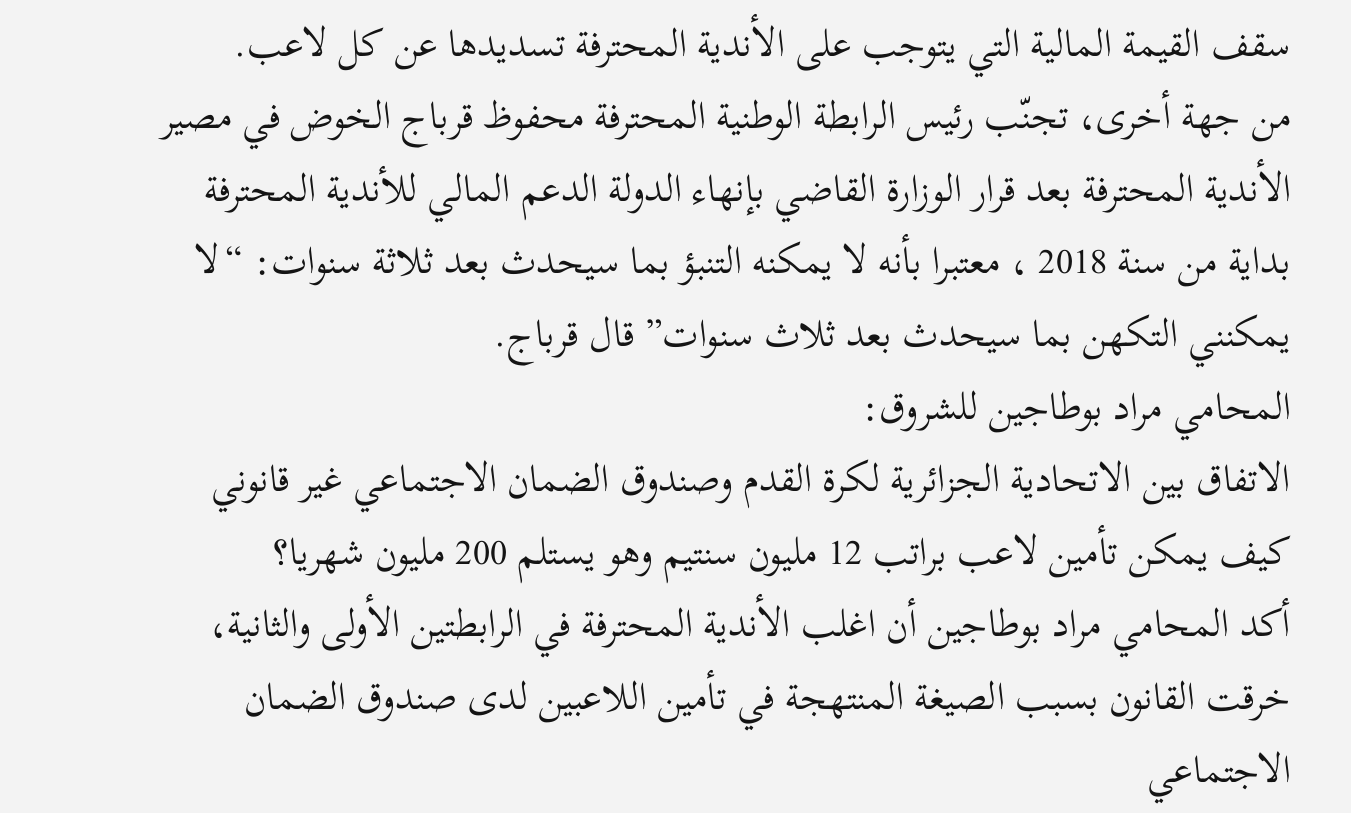سقف القيمة المالية التي يتوجب على الأندية المحترفة تسديدها عن كل لاعب.
من جهة أخرى، تجنّب رئيس الرابطة الوطنية المحترفة محفوظ قرباج الخوض في مصير الأندية المحترفة بعد قرار الوزارة القاضي بإنهاء الدولة الدعم المالي للأندية المحترفة بداية من سنة 2018 ، معتبرا بأنه لا يمكنه التنبؤ بما سيحدث بعد ثلاثة سنوات: “لا يمكنني التكهن بما سيحدث بعد ثلاث سنوات” قال قرباج.
المحامي مراد بوطاجين للشروق:
الاتفاق بين الاتحادية الجزائرية لكرة القدم وصندوق الضمان الاجتماعي غير قانوني
كيف يمكن تأمين لاعب براتب 12 مليون سنتيم وهو يستلم 200 مليون شهريا؟
أكد المحامي مراد بوطاجين أن اغلب الأندية المحترفة في الرابطتين الأولى والثانية، خرقت القانون بسبب الصيغة المنتهجة في تأمين اللاعبين لدى صندوق الضمان الاجتماعي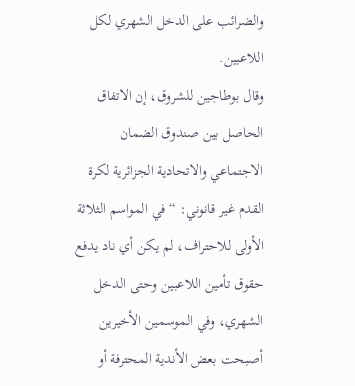والضرائب على الدخل الشهري لكل اللاعبين.
وقال بوطاجين للشروق، إن الاتفاق الحاصل بين صندوق الضمان الاجتماعي والاتحادية الجزائرية لكرة القدم غير قانوني: “في المواسم الثلاثة الأولى للاحتراف، لم يكن أي ناد يدفع حقوق تأمين اللاعبين وحتى الدخل الشهري، وفي الموسمين الأخيرين أصبحت بعض الأندية المحترفة أو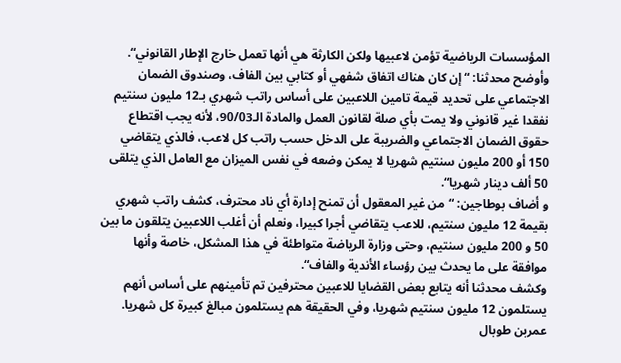المؤسسات الرياضية تؤمن لاعبيها ولكن الكارثة هي أنها تعمل خارج الإطار القانوني“.
وأوضح محدثنا: “إن كان هناك اتفاق شفهي أو كتابي بين الفاف، وصندوق الضمان الاجتماعي على تحديد قيمة تامين اللاعبين على أساس راتب شهري بـ12 مليون سنتيم نفقدا غير قانوني ولا يمت بأي صلة لقانون العمل والمادة الـ90/03، لأنه يجب اقتطاع حقوق الضمان الاجتماعي والضريبة على الدخل حسب راتب كل لاعب، فالذي يتقاضي 150 أو 200 مليون سنتيم شهريا لا يمكن وضعه في نفس الميزان مع العامل الذي يتلقى 50 ألف دينار شهريا“.
و أضاف بوطاجين: “من غير المعقول أن تمنح إدارة أي ناد محترف، كشف راتب شهري بقيمة 12 مليون سنتيم، للاعب يتقاضي أجرا كبيرا، ونعلم أن أغلب اللاعبين يتلقون ما بين 50 و 200 مليون سنتيم، وحتى وزارة الرياضة متواطئة في هذا المشكل، خاصة وأنها موافقة على ما يحدث بين رؤساء الأندية والفاف“.
وكشف محدثنا أنه يتابع بعض القضايا للاعبين محترفين تم تأمينهم على أساس أنهم يستلمون 12 مليون سنتيم شهريا، وفي الحقيقة هم يستلمون مبالغ كبيرة كل شهريا.
عمربن طوبال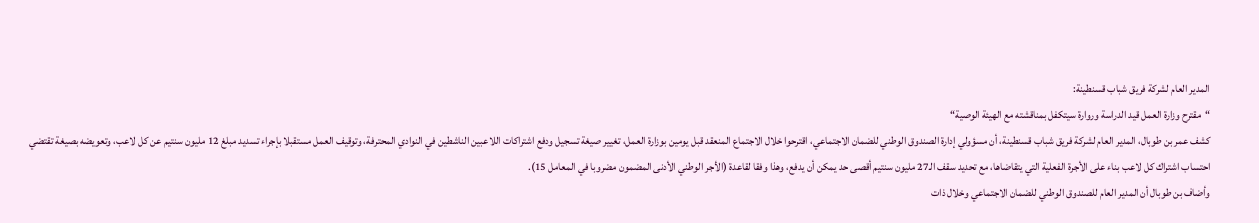المدير العام لشركة فريق شباب قسنطينة:
“مقترح وزارة العمل قيد الدراسة وروارة سيتكفل بمناقشته مع الهيئة الوصية“
كشف عمر بن طوبال، المدير العام لشركة فريق شباب قسنطينة، أن مسؤولي إدارة الصندوق الوطني للضمان الاجتماعي، اقترحوا خلال الاجتماع المنعقد قبل يومين بوزارة العمل، تغيير صيغة تسجيل ودفع اشتراكات اللاعبين الناشطين في النوادي المحترفة، وتوقيف العمل مستقبلا بإجراء تسديد مبلغ 12 مليون سنتيم عن كل لاعب، وتعويضه بصيغة تقتضي احتساب اشتراك كل لاعب بناء على الأجرة الفعلية التي يتقاضاها، مع تحديد سقف الـ27 مليون سنتيم أقصى حد يمكن أن يدفع، وهذا وفقا لقاعدة (الأجر الوطني الأدنى المضمون مضروبا في المعامل 15).
وأضاف بن طوبال أن المدير العام للصندوق الوطني للضمان الاجتماعي وخلال ذات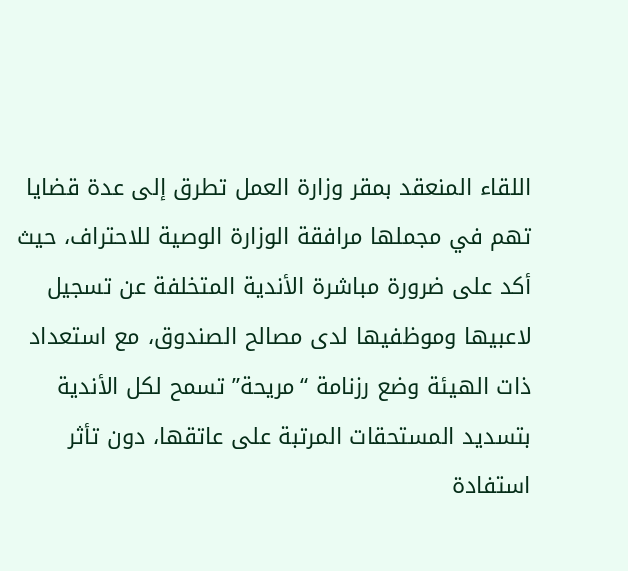اللقاء المنعقد بمقر وزارة العمل تطرق إلى عدة قضايا تهم في مجملها مرافقة الوزارة الوصية للاحتراف، حيث أكد على ضرورة مباشرة الأندية المتخلفة عن تسجيل لاعبيها وموظفيها لدى مصالح الصندوق، مع استعداد ذات الهيئة وضع رزنامة “مريحة” تسمح لكل الأندية بتسديد المستحقات المرتبة على عاتقها، دون تأثر استفادة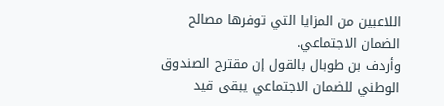اللاعبين من المزايا التي توفرها مصالح الضمان الاجتماعي.
وأردف بن طوبال بالقول إن مقترح الصندوق الوطني للضمان الاجتماعي يبقى قيد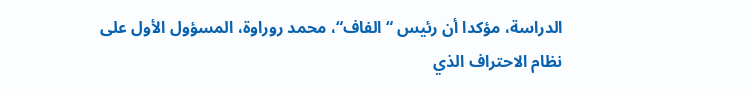الدراسة، مؤكدا أن رئيس “الفاف“، محمد روراوة، المسؤول الأول على نظام الاحتراف الذي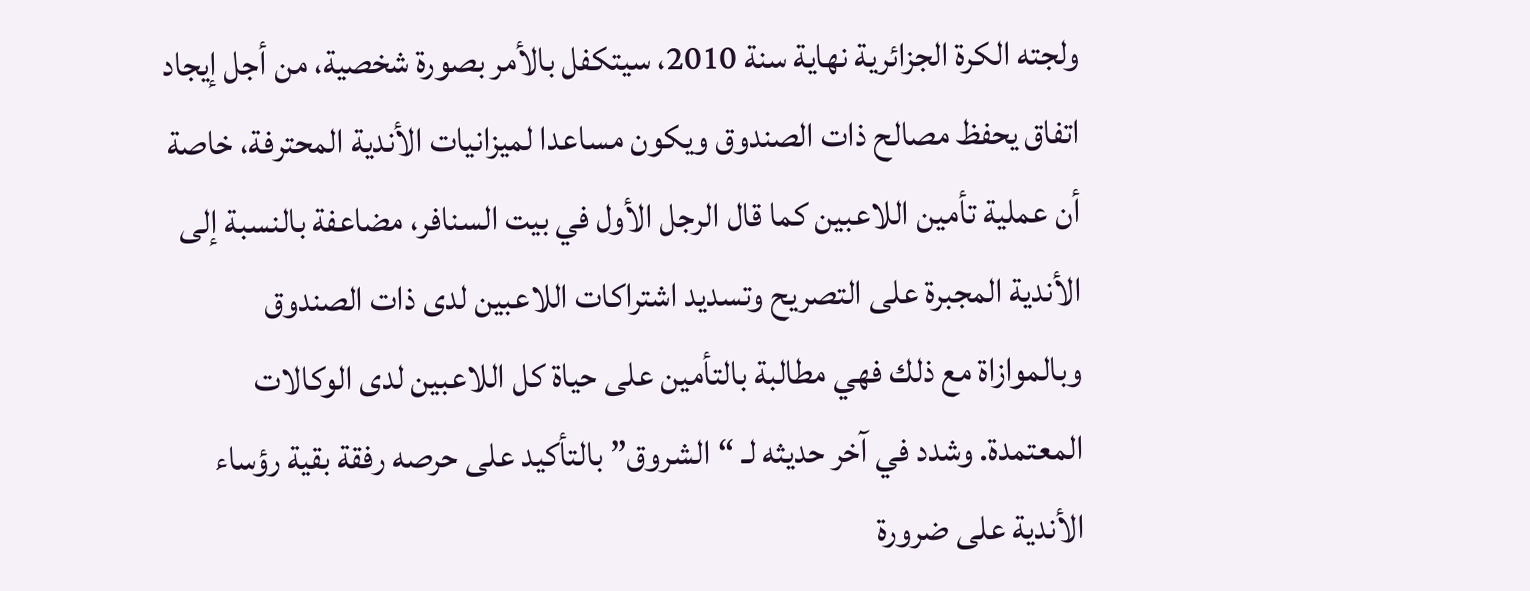ولجته الكرة الجزائرية نهاية سنة 2010، سيتكفل بالأمر بصورة شخصية، من أجل إيجاد اتفاق يحفظ مصالح ذات الصندوق ويكون مساعدا لميزانيات الأندية المحترفة، خاصة أن عملية تأمين اللاعبين كما قال الرجل الأول في بيت السنافر، مضاعفة بالنسبة إلى الأندية المجبرة على التصريح وتسديد اشتراكات اللاعبين لدى ذات الصندوق وبالموازاة مع ذلك فهي مطالبة بالتأمين على حياة كل اللاعبين لدى الوكالات المعتمدة. وشدد في آخر حديثه لـ “الشروق” بالتأكيد على حرصه رفقة بقية رؤساء الأندية على ضرورة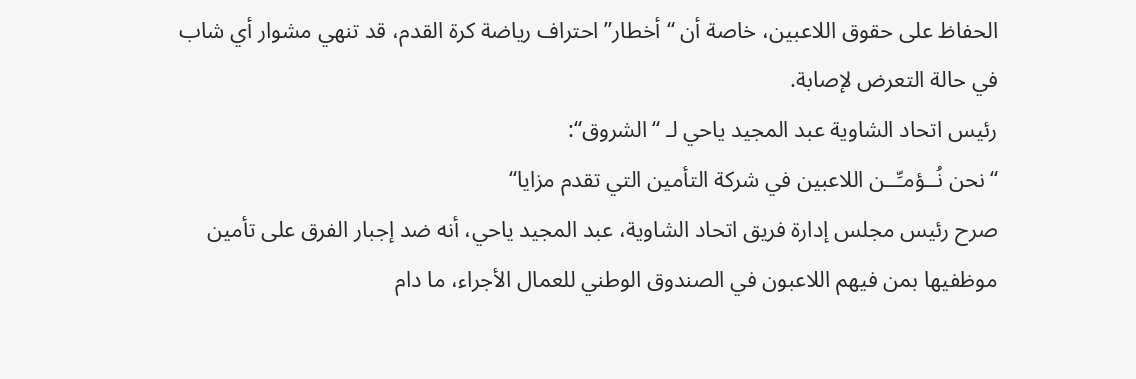الحفاظ على حقوق اللاعبين، خاصة أن “أخطار” احتراف رياضة كرة القدم، قد تنهي مشوار أي شاب في حالة التعرض لإصابة.
رئيس اتحاد الشاوية عبد المجيد ياحي لـ “الشروق“:
“نحن نُــؤمـِّــن اللاعبين في شركة التأمين التي تقدم مزايا“
صرح رئيس مجلس إدارة فريق اتحاد الشاوية، عبد المجيد ياحي، أنه ضد إجبار الفرق على تأمين موظفيها بمن فيهم اللاعبون في الصندوق الوطني للعمال الأجراء، ما دام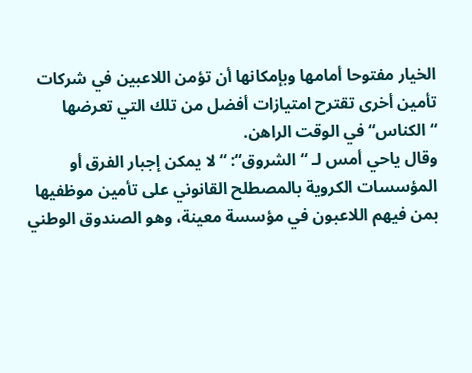الخيار مفتوحا أمامها وبإمكانها أن تؤمن اللاعبين في شركات تأمين أخرى تقترح امتيازات أفضل من تلك التي تعرضها “الكناس“ في الوقت الراهن.
وقال ياحي أمس لـ “الشروق“: “لا يمكن إجبار الفرق أو المؤسسات الكروية بالمصطلح القانوني على تأمين موظفيها بمن فيهم اللاعبون في مؤسسة معينة، وهو الصندوق الوطني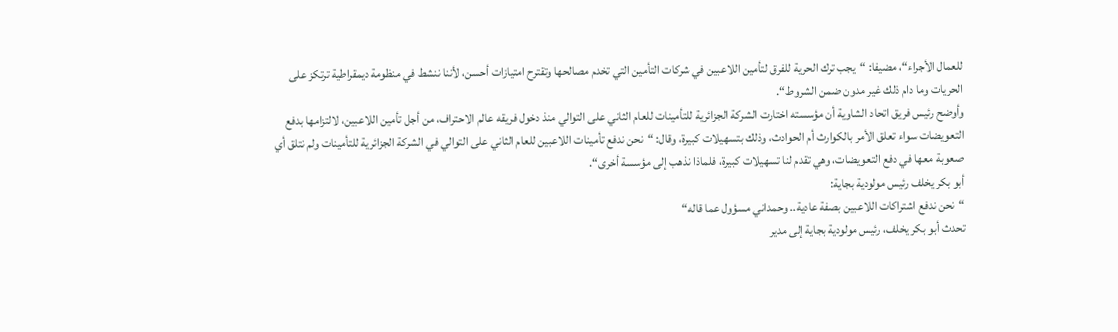للعمال الأجراء“، مضيفا: “يجب ترك الحرية للفرق لتأمين اللاعبين في شركات التأمين التي تخدم مصالحها وتقترح امتيازات أحسن، لأننا ننشط في منظومة ديمقراطية ترتكز على الحريات وما دام ذلك غير مدون ضمن الشروط“.
وأوضح رئيس فريق اتحاد الشاوية أن مؤسسته اختارت الشركة الجزائرية للتأمينات للعام الثاني على التوالي منذ دخول فريقه عالم الاحتراف، من أجل تأمين اللاعبين، لالتزامها بدفع التعويضات سواء تعلق الأمر بالكوارث أم الحوادث، وذلك بتسهيلات كبيرة، وقال: “نحن ندفع تأمينات اللاعبين للعام الثاني على التوالي في الشركة الجزائرية للتأمينات ولم نتلق أي صعوبة معها في دفع التعويضات، وهي تقدم لنا تسهيلات كبيرة، فلماذا نذهب إلى مؤسسة أخرى“.
أبو بكر يخلف رئيس مولودية بجاية:
“نحن ندفع اشتراكات اللاعبين بصفة عادية.. وحمداني مسؤول عما قاله“
تحدث أبو بكر يخلف، رئيس مولودية بجاية إلى مدير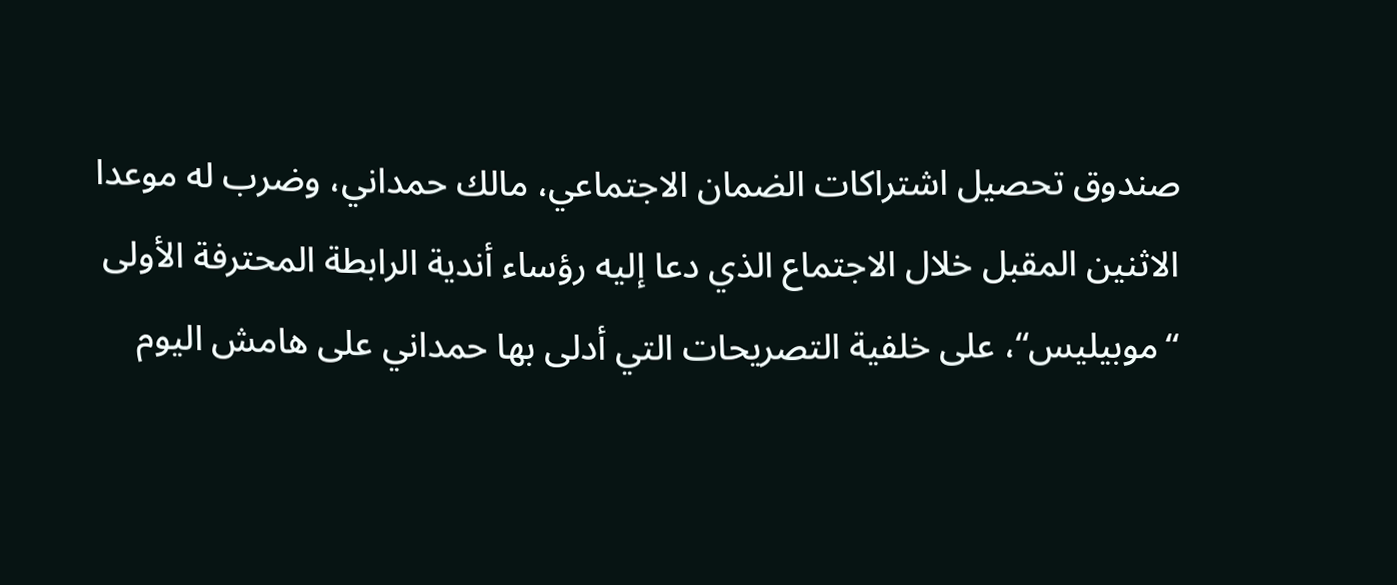صندوق تحصيل اشتراكات الضمان الاجتماعي، مالك حمداني، وضرب له موعدا الاثنين المقبل خلال الاجتماع الذي دعا إليه رؤساء أندية الرابطة المحترفة الأولى “موبيليس“، على خلفية التصريحات التي أدلى بها حمداني على هامش اليوم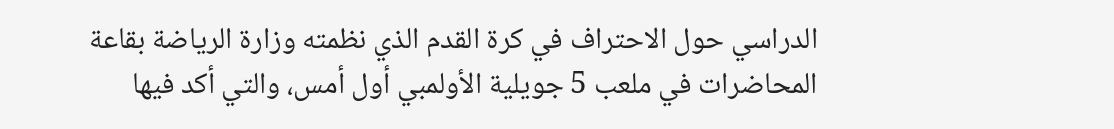الدراسي حول الاحتراف في كرة القدم الذي نظمته وزارة الرياضة بقاعة المحاضرات في ملعب 5 جويلية الأولمبي أول أمس، والتي أكد فيها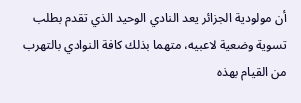أن مولودية الجزائر يعد النادي الوحيد الذي تقدم بطلب تسوية وضعية لاعبيه، متهما بذلك كافة النوادي بالتهرب من القيام بهذه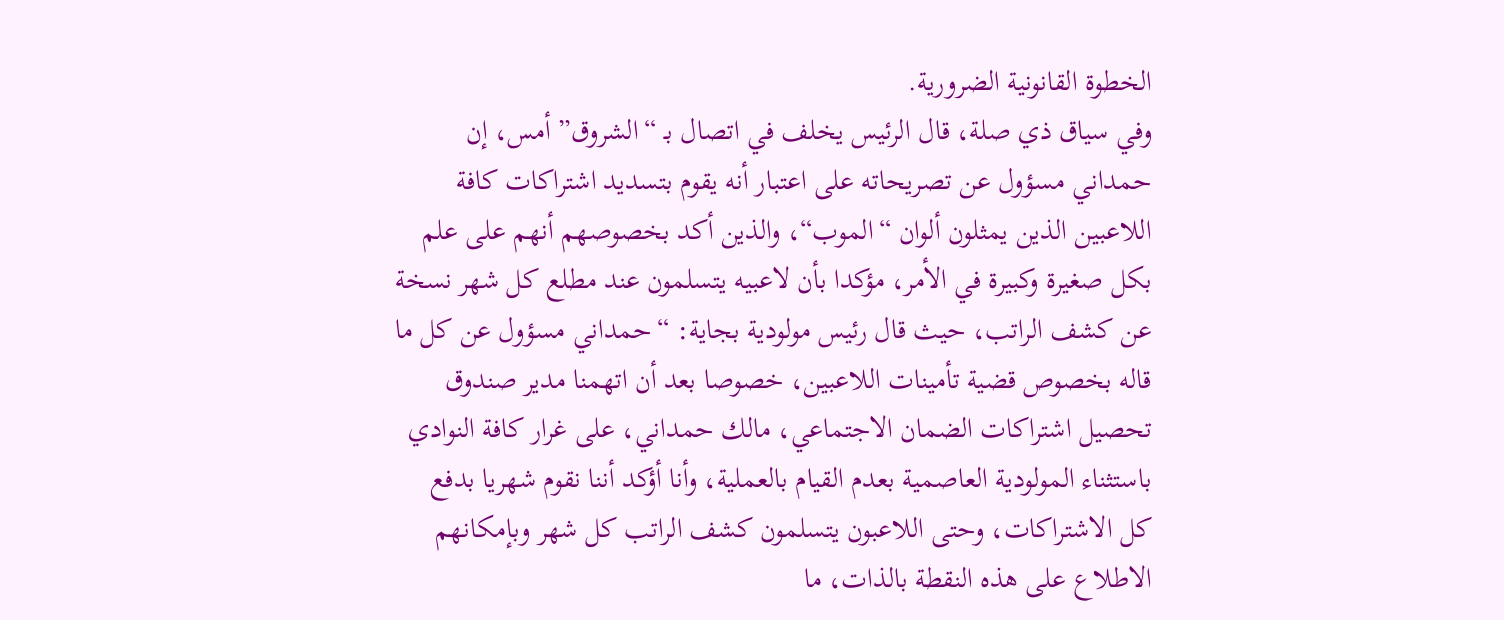الخطوة القانونية الضرورية.
وفي سياق ذي صلة، قال الرئيس يخلف في اتصال بـ “الشروق” أمس، إن حمداني مسؤول عن تصريحاته على اعتبار أنه يقوم بتسديد اشتراكات كافة اللاعبين الذين يمثلون ألوان “الموب“، والذين أكد بخصوصهم أنهم على علم بكل صغيرة وكبيرة في الأمر، مؤكدا بأن لاعبيه يتسلمون عند مطلع كل شهر نسخة عن كشف الراتب، حيث قال رئيس مولودية بجاية: “حمداني مسؤول عن كل ما قاله بخصوص قضية تأمينات اللاعبين، خصوصا بعد أن اتهمنا مدير صندوق تحصيل اشتراكات الضمان الاجتماعي، مالك حمداني، على غرار كافة النوادي باستثناء المولودية العاصمية بعدم القيام بالعملية، وأنا أؤكد أننا نقوم شهريا بدفع كل الاشتراكات، وحتى اللاعبون يتسلمون كشف الراتب كل شهر وبإمكانهم الاطلاع على هذه النقطة بالذات، ما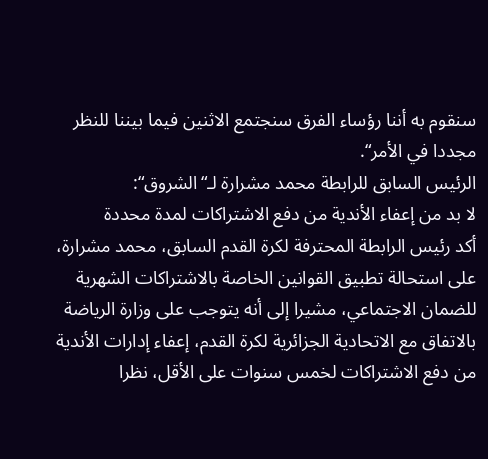سنقوم به أننا رؤساء الفرق سنجتمع الاثنين فيما بيننا للنظر مجددا في الأمر“.
الرئيس السابق للرابطة محمد مشرارة لـ“الشروق“:
لا بد من إعفاء الأندية من دفع الاشتراكات لمدة محددة
أكد رئيس الرابطة المحترفة لكرة القدم السابق، محمد مشرارة، على استحالة تطبيق القوانين الخاصة بالاشتراكات الشهرية للضمان الاجتماعي، مشيرا إلى أنه يتوجب على وزارة الرياضة بالاتفاق مع الاتحادية الجزائرية لكرة القدم، إعفاء إدارات الأندية من دفع الاشتراكات لخمس سنوات على الأقل، نظرا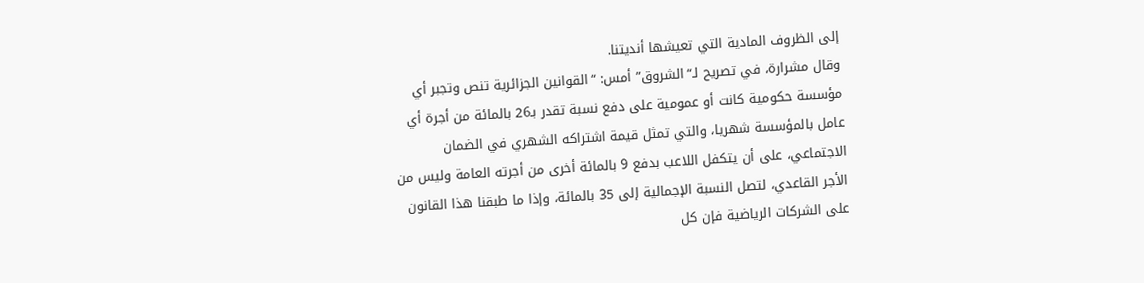إلى الظروف المادية التي تعيشها أنديتنا.
وقال مشرارة، في تصريح لـ“الشروق” أمس: “القوانين الجزائرية تنص وتجبر أي مؤسسة حكومية كانت أو عمومية على دفع نسبة تقدر بـ26 بالمائة من أجرة أي عامل بالمؤسسة شهريا، والتي تمثل قيمة اشتراكه الشهري في الضمان الاجتماعي، على أن يتكفل اللاعب بدفع 9 بالمائة أخرى من أجرته العامة وليس من الأجر القاعدي، لتصل النسبة الإجمالية إلى 35 بالمائة، وإذا ما طبقنا هذا القانون على الشركات الرياضية فإن كل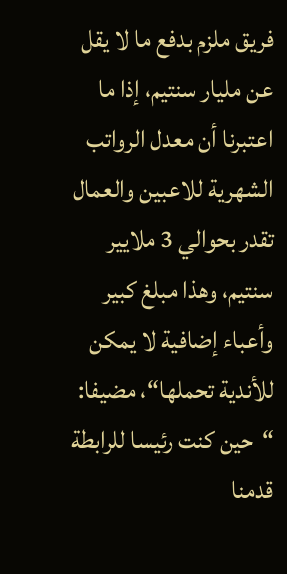فريق ملزم بدفع ما لا يقل عن مليار سنتيم، إذا ما اعتبرنا أن معدل الرواتب الشهرية للاعبين والعمال تقدر بحوالي 3 ملايير سنتيم، وهذا مبلغ كبير وأعباء إضافية لا يمكن للأندية تحملها“، مضيفا: “حين كنت رئيسا للرابطة قدمنا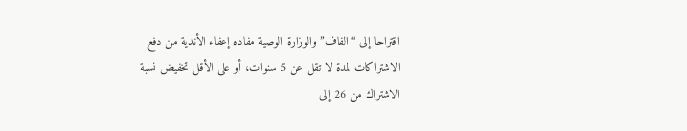اقتراحا إلى “الفاف” والوزارة الوصية مفاده إعفاء الأندية من دفع الاشتراكات لمدة لا تقل عن 5 سنوات، أو على الأقل تخفيض نسبة الاشتراك من 26 إلى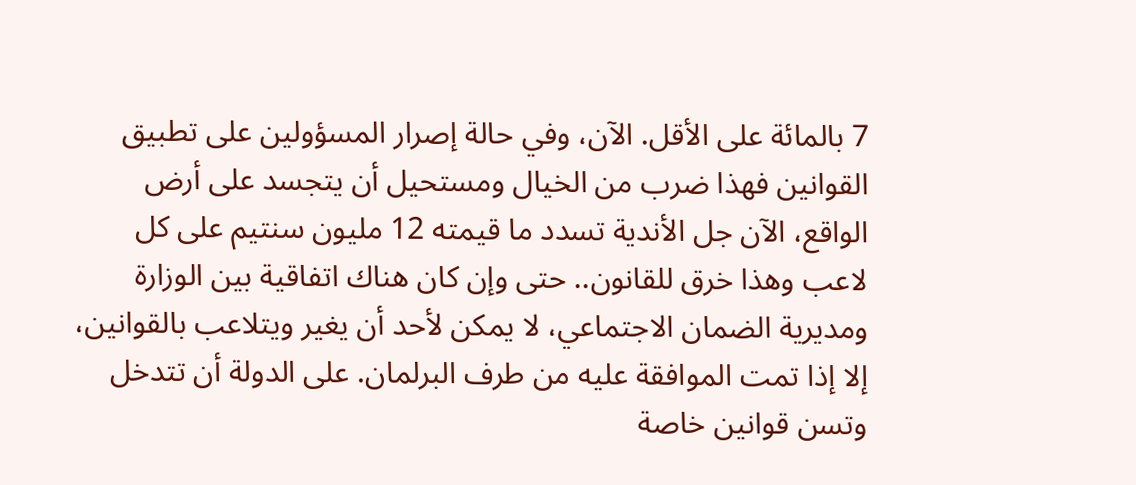7 بالمائة على الأقل. الآن، وفي حالة إصرار المسؤولين على تطبيق القوانين فهذا ضرب من الخيال ومستحيل أن يتجسد على أرض الواقع، الآن جل الأندية تسدد ما قيمته 12 مليون سنتيم على كل لاعب وهذا خرق للقانون.. حتى وإن كان هناك اتفاقية بين الوزارة ومديرية الضمان الاجتماعي، لا يمكن لأحد أن يغير ويتلاعب بالقوانين، إلا إذا تمت الموافقة عليه من طرف البرلمان. على الدولة أن تتدخل وتسن قوانين خاصة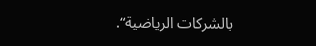بالشركات الرياضية“.